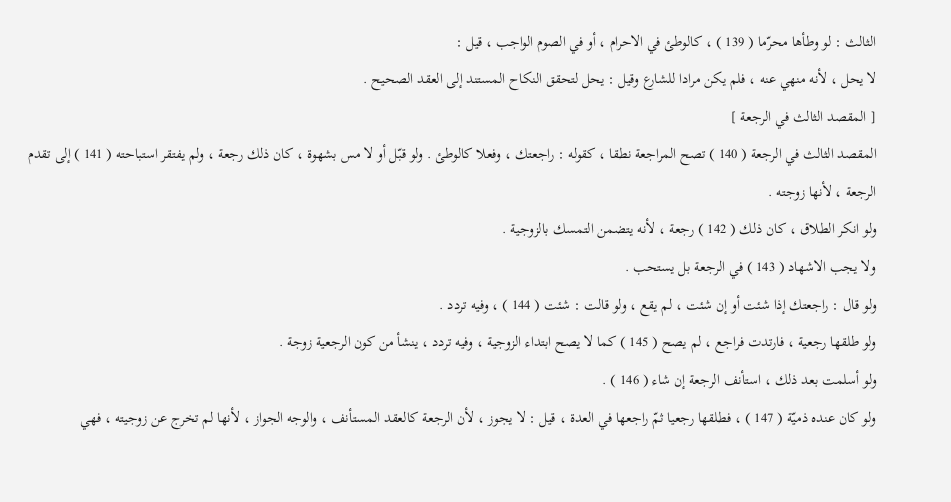الثالث : لو وطأها محرّما ( 139 ) ، كالوطئ في الاحرام ، أو في الصوم الواجب ، قيل :
لا يحل ، لأنه منهي عنه ، فلم يكن مرادا للشارع وقيل : يحل لتحقق النكاح المستند إلى العقد الصحيح .
[ المقصد الثالث في الرجعة ]
المقصد الثالث في الرجعة ( 140 ) تصح المراجعة نطقا ، كقوله : راجعتك ، وفعلا كالوطئ . ولو قبّل أو لا مس بشهوة ، كان ذلك رجعة ، ولم يفتقر استباحته ( 141 ) إلى تقدم الرجعة ، لأنها زوجته .
ولو انكر الطلاق ، كان ذلك ( 142 ) رجعة ، لأنه يتضمن التمسك بالزوجية .
ولا يجب الاشهاد ( 143 ) في الرجعة بل يستحب .
ولو قال : راجعتك إذا شئت أو إن شئت ، لم يقع ، ولو قالت : شئت ( 144 ) ، وفيه تردد .
ولو طلقها رجعية ، فارتدت فراجع ، لم يصح ( 145 ) كما لا يصح ابتداء الزوجية ، وفيه تردد ، ينشأ من كون الرجعية زوجة .
ولو أسلمت بعد ذلك ، استأنف الرجعة إن شاء ( 146 ) .
ولو كان عنده ذميّة ( 147 ) ، فطلقها رجعيا ثمّ راجعها في العدة ، قيل : لا يجوز ، لأن الرجعة كالعقد المستأنف ، والوجه الجواز ، لأنها لم تخرج عن زوجيته ، فهي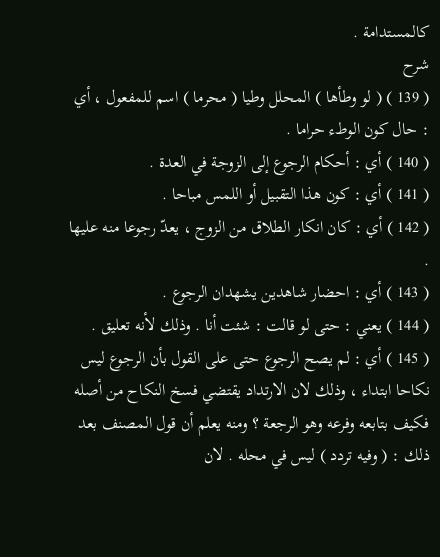كالمستدامة .
شرح
( 139 ) ( لو وطأها ) المحلل وطيا ( محرما ) اسم للمفعول ، أي : حال كون الوطء حراما .
( 140 ) أي : أحكام الرجوع إلى الزوجة في العدة .
( 141 ) أي : كون هذا التقبيل أو اللمس مباحا .
( 142 ) أي : كان انكار الطلاق من الزوج ، يعدّ رجوعا منه عليها .
( 143 ) أي : احضار شاهدين يشهدان الرجوع .
( 144 ) يعني : حتى لو قالت : شئت أنا . وذلك لأنه تعليق .
( 145 ) أي : لم يصح الرجوع حتى على القول بأن الرجوع ليس نكاحا ابتداء ، وذلك لان الارتداد يقتضي فسخ النكاح من أصله فكيف بتابعه وفرعه وهو الرجعة ؟ ومنه يعلم أن قول المصنف بعد ذلك : ( وفيه تردد ) ليس في محله . لان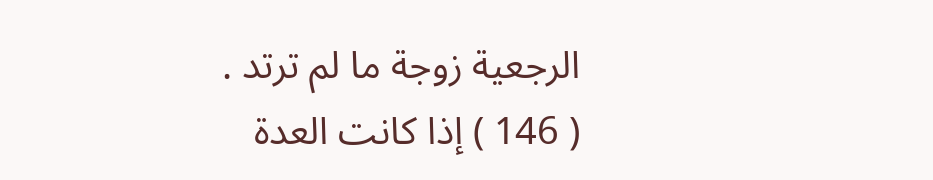الرجعية زوجة ما لم ترتد .
( 146 ) إذا كانت العدة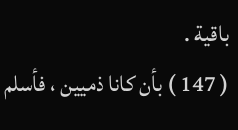باقية .
( 147 ) بأن كانا ذميين ، فأسلم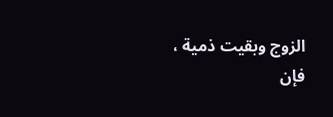الزوج وبقيت ذمية ، فإن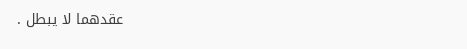عقدهما لا يبطل .